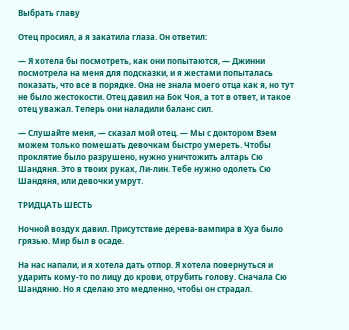Выбрать главу

Отец просиял, а я закатила глаза. Он ответил:

— Я хотела бы посмотреть, как они попытаются, — Джинни посмотрела на меня для подсказки, и я жестами попыталась показать, что все в порядке. Она не знала моего отца как я, но тут не было жестокости. Отец давил на Бок Чоя, а тот в ответ, и такое отец уважал. Теперь они наладили баланс сил.

— Слушайте меня, — сказал мой отец. — Мы с доктором Вэем можем только помешать девочкам быстро умереть. Чтобы проклятие было разрушено, нужно уничтожить алтарь Сю Шандяня. Это в твоих руках, Ли-лин. Тебе нужно одолеть Сю Шандяня, или девочки умрут.

ТРИДЦАТЬ ШЕСТЬ

Ночной воздух давил. Присутствие дерева-вампира в Хуа было грязью. Мир был в осаде.

На нас напали, и я хотела дать отпор. Я хотела повернуться и ударить кому-то по лицу до крови, отрубить голову. Сначала Сю Шандяню. Но я сделаю это медленно, чтобы он страдал.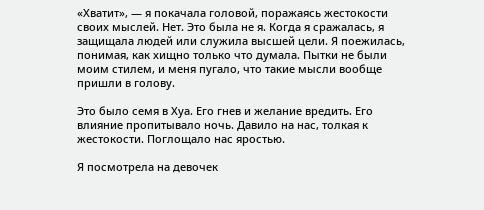«Хватит», — я покачала головой, поражаясь жестокости своих мыслей. Нет. Это была не я. Когда я сражалась, я защищала людей или служила высшей цели. Я поежилась, понимая, как хищно только что думала. Пытки не были моим стилем, и меня пугало, что такие мысли вообще пришли в голову.

Это было семя в Хуа. Его гнев и желание вредить. Его влияние пропитывало ночь. Давило на нас, толкая к жестокости. Поглощало нас яростью.

Я посмотрела на девочек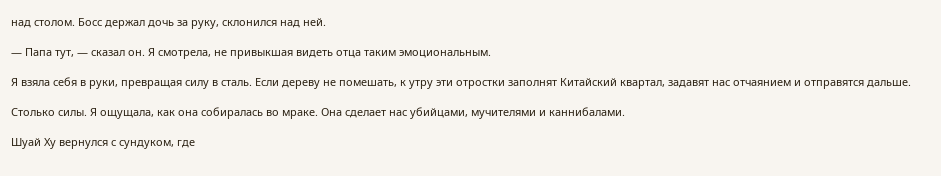над столом. Босс держал дочь за руку, склонился над ней.

— Папа тут, — сказал он. Я смотрела, не привыкшая видеть отца таким эмоциональным.

Я взяла себя в руки, превращая силу в сталь. Если дереву не помешать, к утру эти отростки заполнят Китайский квартал, задавят нас отчаянием и отправятся дальше.

Столько силы. Я ощущала, как она собиралась во мраке. Она сделает нас убийцами, мучителями и каннибалами.

Шуай Ху вернулся с сундуком, где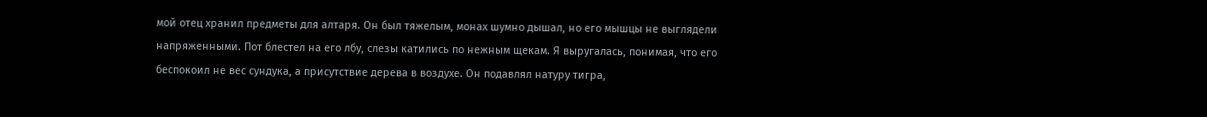мой отец хранил предметы для алтаря. Он был тяжелым, монах шумно дышал, но его мышцы не выглядели напряженными. Пот блестел на его лбу, слезы катились по нежным щекам. Я выругалась, понимая, что его беспокоил не вес сундука, а присутствие дерева в воздухе. Он подавлял натуру тигра,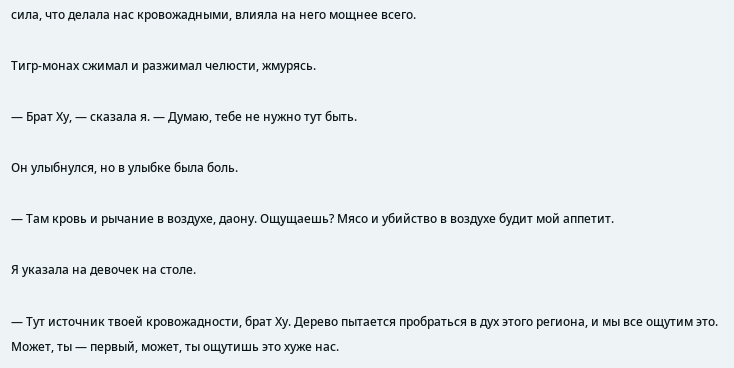сила, что делала нас кровожадными, влияла на него мощнее всего.

Тигр-монах сжимал и разжимал челюсти, жмурясь.

— Брат Ху, — сказала я. — Думаю, тебе не нужно тут быть.

Он улыбнулся, но в улыбке была боль.

— Там кровь и рычание в воздухе, даону. Ощущаешь? Мясо и убийство в воздухе будит мой аппетит.

Я указала на девочек на столе.

— Тут источник твоей кровожадности, брат Ху. Дерево пытается пробраться в дух этого региона, и мы все ощутим это. Может, ты — первый, может, ты ощутишь это хуже нас.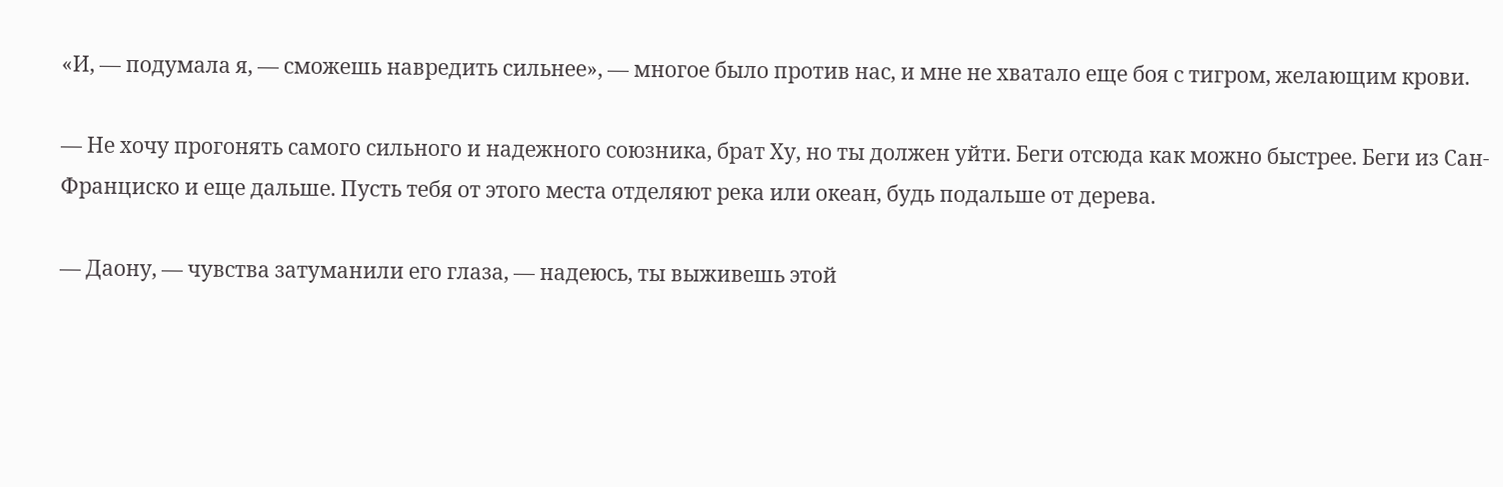«И, — подумала я, — сможешь навредить сильнее», — многое было против нас, и мне не хватало еще боя с тигром, желающим крови.

— Не хочу прогонять самого сильного и надежного союзника, брат Ху, но ты должен уйти. Беги отсюда как можно быстрее. Беги из Сан-Франциско и еще дальше. Пусть тебя от этого места отделяют река или океан, будь подальше от дерева.

— Даону, — чувства затуманили его глаза, — надеюсь, ты выживешь этой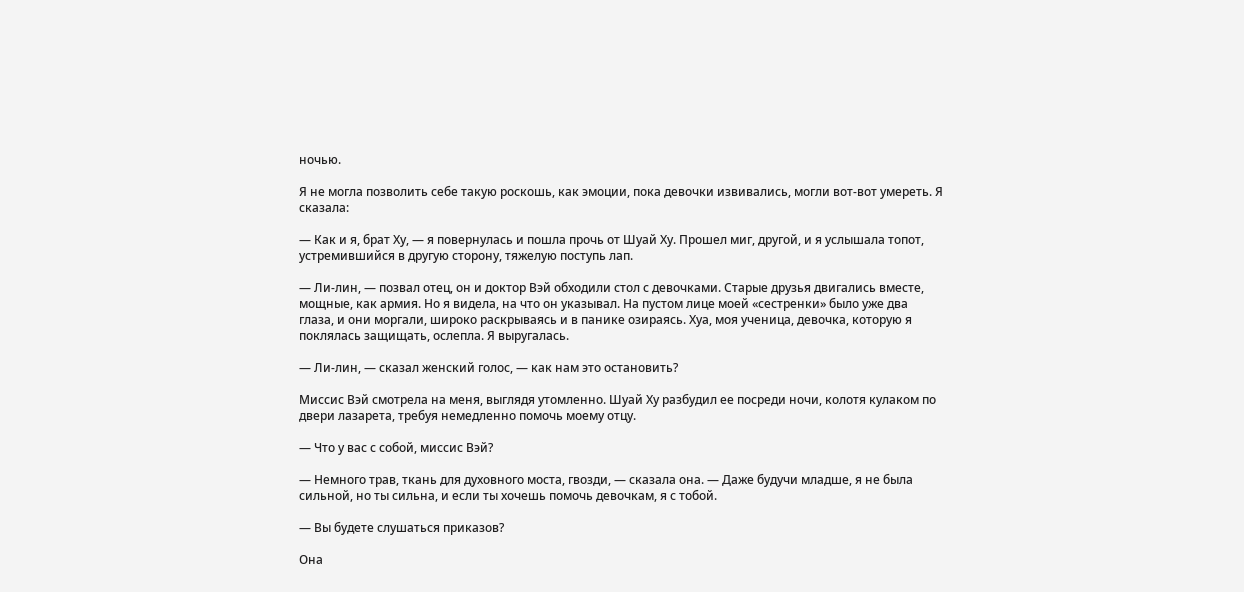ночью.

Я не могла позволить себе такую роскошь, как эмоции, пока девочки извивались, могли вот-вот умереть. Я сказала:

— Как и я, брат Ху, — я повернулась и пошла прочь от Шуай Ху. Прошел миг, другой, и я услышала топот, устремившийся в другую сторону, тяжелую поступь лап.

— Ли-лин, — позвал отец, он и доктор Вэй обходили стол с девочками. Старые друзья двигались вместе, мощные, как армия. Но я видела, на что он указывал. На пустом лице моей «сестренки» было уже два глаза, и они моргали, широко раскрываясь и в панике озираясь. Хуа, моя ученица, девочка, которую я поклялась защищать, ослепла. Я выругалась.

— Ли-лин, — сказал женский голос, — как нам это остановить?

Миссис Вэй смотрела на меня, выглядя утомленно. Шуай Ху разбудил ее посреди ночи, колотя кулаком по двери лазарета, требуя немедленно помочь моему отцу.

— Что у вас с собой, миссис Вэй?

— Немного трав, ткань для духовного моста, гвозди, — сказала она. — Даже будучи младше, я не была сильной, но ты сильна, и если ты хочешь помочь девочкам, я с тобой.

— Вы будете слушаться приказов?

Она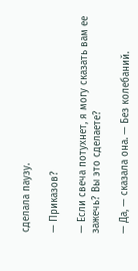сделала паузу.

— Приказов?

— Если свеча потухнет, я могу сказать вам ее зажечь? Вы это сделаете?

— Да, — сказала она. — Без колебаний.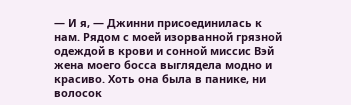— И я, — Джинни присоединилась к нам. Рядом с моей изорванной грязной одеждой в крови и сонной миссис Вэй жена моего босса выглядела модно и красиво. Хоть она была в панике, ни волосок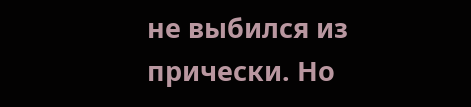не выбился из прически. Но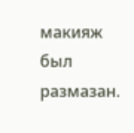макияж был размазан.